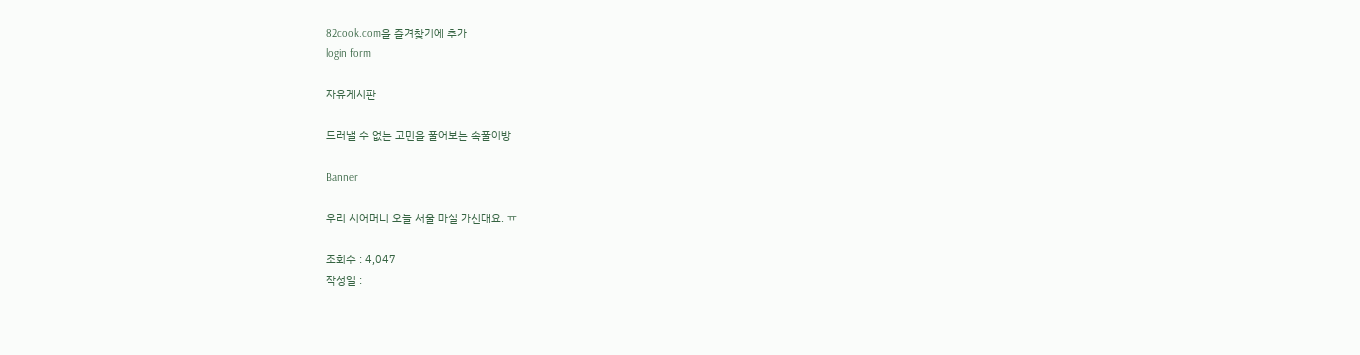82cook.com을 즐겨찾기에 추가
login form

자유게시판

드러낼 수 없는 고민을 풀어보는 속풀이방

Banner

우리 시어머니 오늘 서울 마실 가신대요. ㅠ

조회수 : 4,047
작성일 :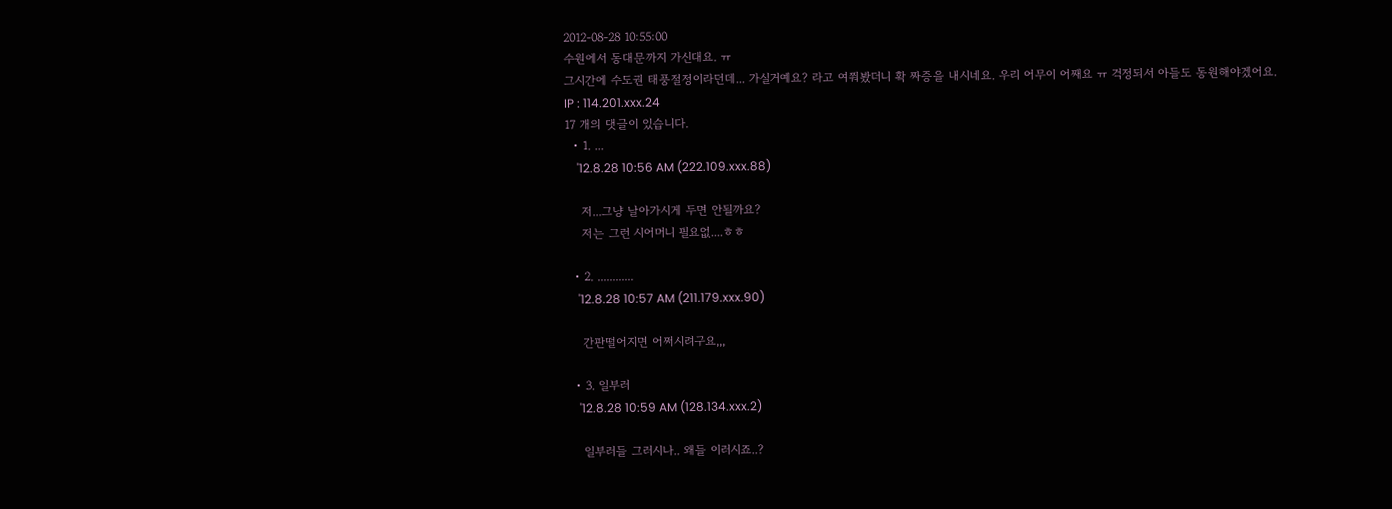2012-08-28 10:55:00
수원에서 동대문까지 가신대요. ㅠ
그시간에 수도권 태풍절정이라던데... 가실거예요? 라고 여쭤봤더니 확 짜증을 내시네요. 우리 어무이 어째요 ㅠ 걱정되서 아들도 동원해야겠어요.
IP : 114.201.xxx.24
17 개의 댓글이 있습니다.
  • 1. ...
    '12.8.28 10:56 AM (222.109.xxx.88)

    저...그냥 날아가시게 두면 안될까요?
    저는 그런 시어머니 필요없....ㅎㅎ

  • 2. ............
    '12.8.28 10:57 AM (211.179.xxx.90)

    간판떨어지면 어쩌시려구요,,,

  • 3. 일부러
    '12.8.28 10:59 AM (128.134.xxx.2)

    일부러들 그러시나.. 왜들 이러시죠..?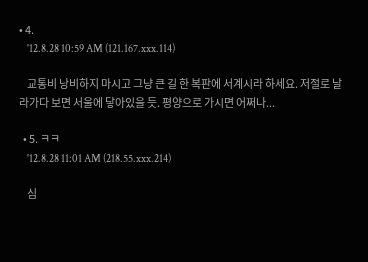• 4.
    '12.8.28 10:59 AM (121.167.xxx.114)

    교통비 낭비하지 마시고 그냥 큰 길 한 복판에 서계시라 하세요. 저절로 날라가다 보면 서울에 닿아있을 듯. 평양으로 가시면 어쩌나...

  • 5. ㅋㅋ
    '12.8.28 11:01 AM (218.55.xxx.214)

    심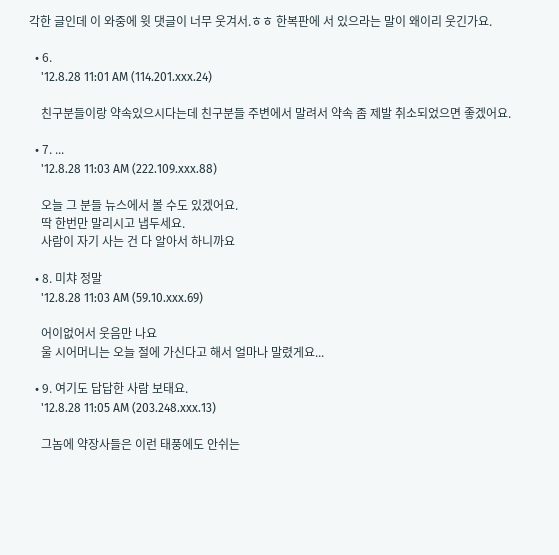각한 글인데 이 와중에 윗 댓글이 너무 웃겨서.ㅎㅎ 한복판에 서 있으라는 말이 왜이리 웃긴가요.

  • 6.
    '12.8.28 11:01 AM (114.201.xxx.24)

    친구분들이랑 약속있으시다는데 친구분들 주변에서 말려서 약속 좀 제발 취소되었으면 좋겠어요.

  • 7. ...
    '12.8.28 11:03 AM (222.109.xxx.88)

    오늘 그 분들 뉴스에서 볼 수도 있겠어요.
    딱 한번만 말리시고 냅두세요.
    사람이 자기 사는 건 다 알아서 하니까요

  • 8. 미챠 정말
    '12.8.28 11:03 AM (59.10.xxx.69)

    어이없어서 웃음만 나요
    울 시어머니는 오늘 절에 가신다고 해서 얼마나 말렸게요...

  • 9. 여기도 답답한 사람 보태요.
    '12.8.28 11:05 AM (203.248.xxx.13)

    그놈에 약장사들은 이런 태풍에도 안쉬는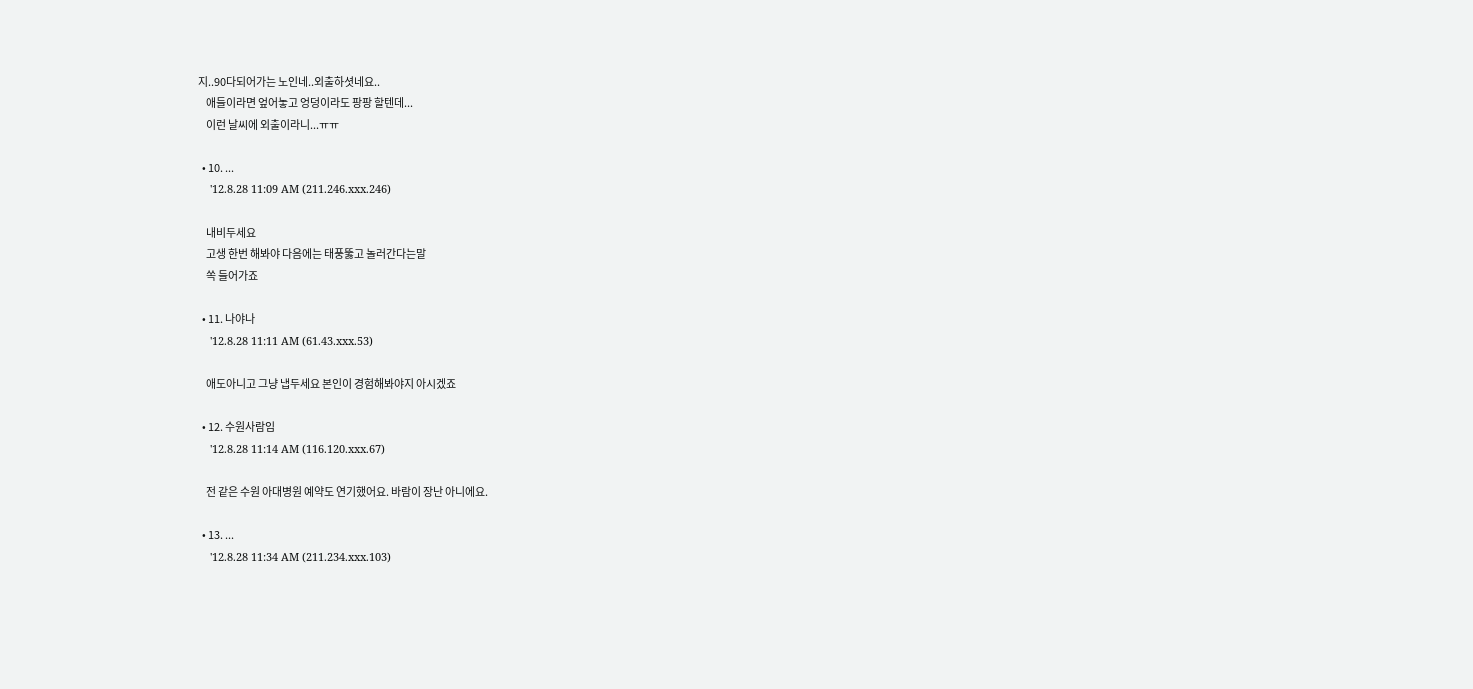지..90다되어가는 노인네..외출하셧네요..
    애들이라면 엎어놓고 엉덩이라도 팡팡 할텐데...
    이런 날씨에 외출이라니...ㅠㅠ

  • 10. ...
    '12.8.28 11:09 AM (211.246.xxx.246)

    내비두세요
    고생 한번 해봐야 다음에는 태풍뚫고 놀러간다는말
    쏙 들어가죠

  • 11. 나야나
    '12.8.28 11:11 AM (61.43.xxx.53)

    애도아니고 그냥 냅두세요 본인이 경험해봐야지 아시겠죠

  • 12. 수원사람임
    '12.8.28 11:14 AM (116.120.xxx.67)

    전 같은 수원 아대병원 예약도 연기했어요. 바람이 장난 아니에요.

  • 13. ...
    '12.8.28 11:34 AM (211.234.xxx.103)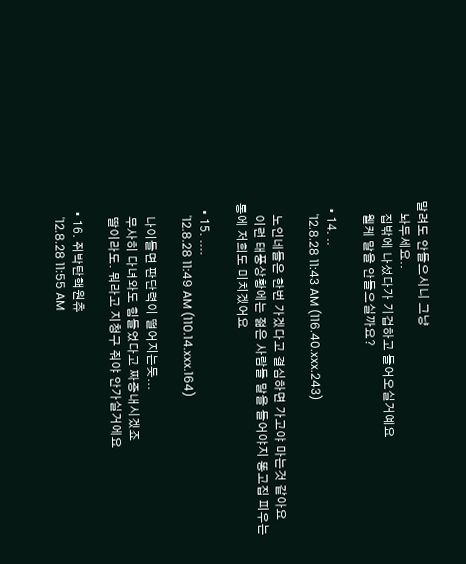말려도 안들으시니 그냥
    놔두세요..
    집밖에 나섰다가 기겁하고 들어오실거예요
    웰케 말을 안들으실까요?

  • 14. ..
    '12.8.28 11:43 AM (116.40.xxx.243)

    노인네들은 한번 가겠다고 결심하면 가고야 마는것 같아요
    이런 태풍상황에는 젊은 사람들 말을 들어야지 똥고집 피우는통에 저희도 미치겠어요

  • 15. ....
    '12.8.28 11:49 AM (110.14.xxx.164)

    나이들면 판단력이 떨어지는듯...
    무사히 다녀와도 힘들었다고 짜증내시겠죠
    딸이라도. 뭐라고 지청구 줘야 안가실거에요

  • 16. 쥐박탄핵원츄
    '12.8.28 11:55 AM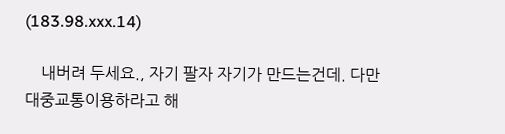(183.98.xxx.14)

    내버려 두세요., 자기 팔자 자기가 만드는건데. 다만 대중교통이용하라고 해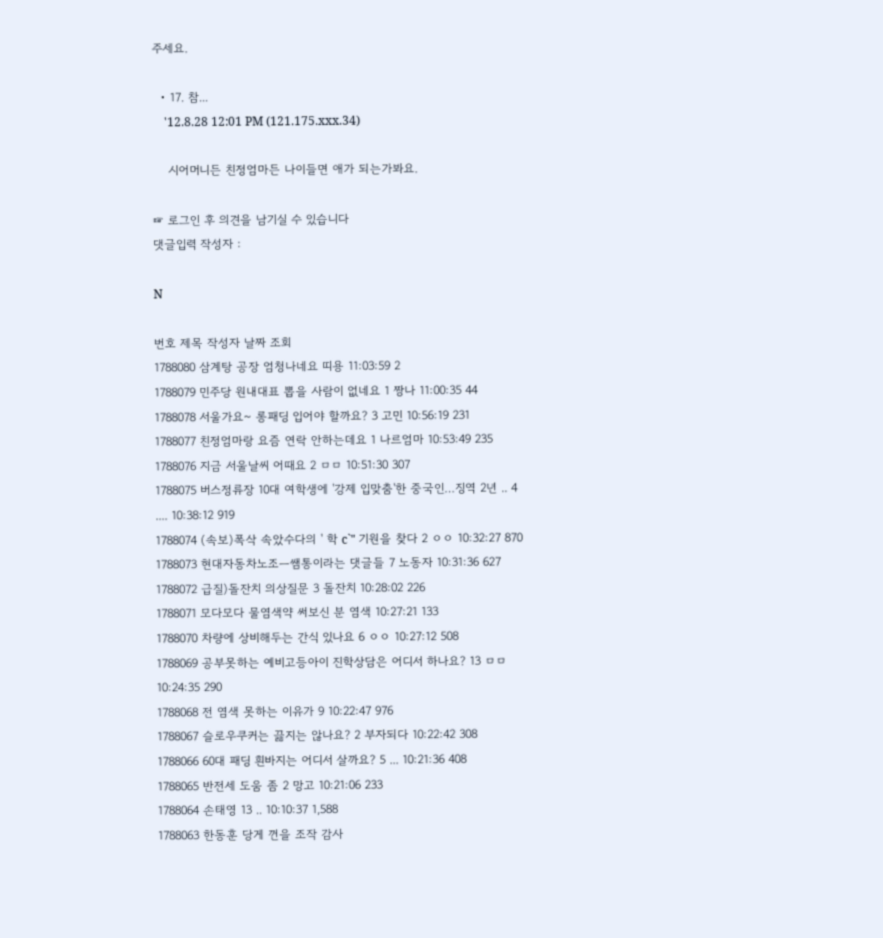주세요.

  • 17. 참...
    '12.8.28 12:01 PM (121.175.xxx.34)

    시어머니든 친정엄마든 나이들면 애가 되는가봐요.

☞ 로그인 후 의견을 남기실 수 있습니다
댓글입력 작성자 :

N

번호 제목 작성자 날짜 조회
1788080 삼계탕 공장 엄청나네요 띠용 11:03:59 2
1788079 민주당 원내대표 뽑을 사람이 없네요 1 짱나 11:00:35 44
1788078 서울가요~ 롱패딩 입어야 할까요? 3 고민 10:56:19 231
1788077 친정엄마랑 요즘 연락 안하는데요 1 나르엄마 10:53:49 235
1788076 지금 서울날씨 어때요 2 ㅁㅁ 10:51:30 307
1788075 버스정류장 10대 여학생에 '강제 입맞춤'한 중국인…징역 2년 .. 4 .... 10:38:12 919
1788074 (속보)폭삭 속았수다의 ' 학 c`" 기원을 찾다 2 ㅇㅇ 10:32:27 870
1788073 현대자동차노조ㅡ쌤통이라는 댓글들 7 노동자 10:31:36 627
1788072 급질)돌잔치 의상질문 3 돌잔치 10:28:02 226
1788071 모다모다 물염색약 써보신 분 염색 10:27:21 133
1788070 차량에 상비해두는 간식 있나요 6 ㅇㅇ 10:27:12 508
1788069 공부못하는 예비고등아이 진학상담은 어디서 하나요? 13 ㅁㅁ 10:24:35 290
1788068 전 염색 못하는 이유가 9 10:22:47 976
1788067 슬로우쿠커는 끓지는 않나요? 2 부자되다 10:22:42 308
1788066 60대 패딩 흰바지는 어디서 살까요? 5 ... 10:21:36 408
1788065 반전세 도움 좀 2 망고 10:21:06 233
1788064 손태영 13 .. 10:10:37 1,588
1788063 한동훈 당게 껀을 조작 감사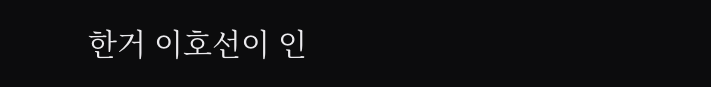한거 이호선이 인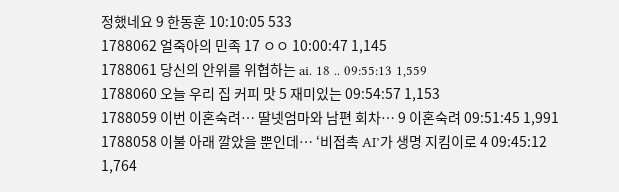정했네요 9 한동훈 10:10:05 533
1788062 얼죽아의 민족 17 ㅇㅇ 10:00:47 1,145
1788061 당신의 안위를 위협하는 ai. 18 .. 09:55:13 1,559
1788060 오늘 우리 집 커피 맛 5 재미있는 09:54:57 1,153
1788059 이번 이혼숙려… 딸넷엄마와 남편 회차… 9 이혼숙려 09:51:45 1,991
1788058 이불 아래 깔았을 뿐인데… ‘비접촉 AI’가 생명 지킴이로 4 09:45:12 1,764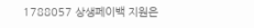1788057 상생페이백 지원은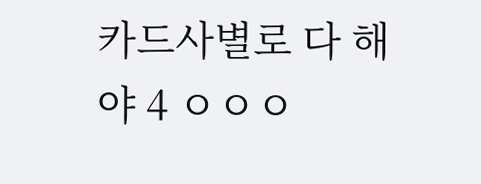카드사별로 다 해야 4 ㅇㅇㅇ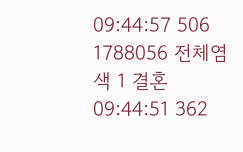09:44:57 506
1788056 전체염색 1 결혼 09:44:51 362